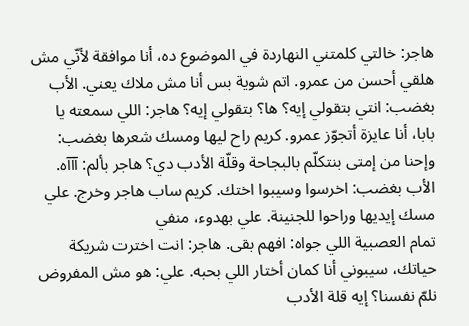هاجر: خالتي كلمتني النهاردة في الموضوع ده، أنا موافقة لأنّي مش هلقي أحسن من عمرو. اتم شوية بس أنا مش ملاك يعني. الأب بغضب: انتي بتقولي إيه؟ ها؟ بتقولي إيه؟ هاجر: اللي سمعته يا بابا، أنا عايزة أتجوّز عمرو. كريم راح ليها ومسك شعرها بغضب: وإحنا من إمتى بنتكلّم بالبجاحة وقلّة الأدب دي؟ هاجر بألم: آآآه. الأب بغضب: اخرسوا وسيبوا اختك. كريم ساب هاجر وخرج. علي مسك إيديها وراحوا للجنينة. علي بهدوء، منفي
تمام العصبية اللي جواه: افهم بقى. هاجر: انت اخترت شريكة حياتك، سيبوني أنا كمان أختار اللي بحبه. علي: هو مش المفروض نلمّ نفسنا؟ إيه قلة الأدب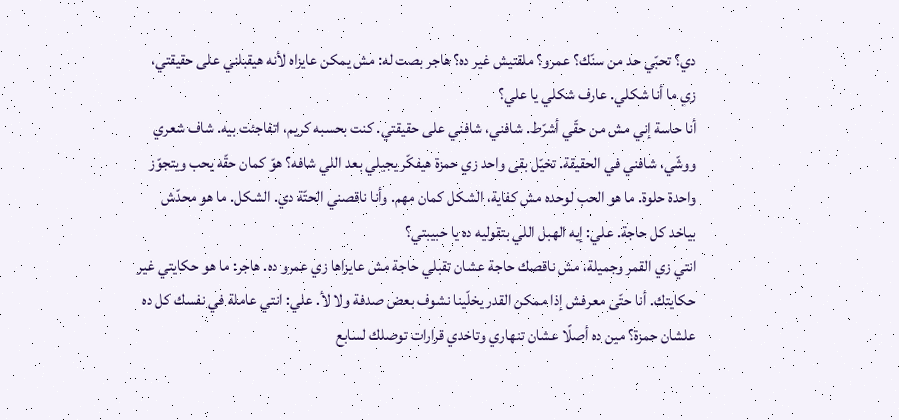دي؟ تحبّي حد من سنّك؟ عمرو؟ ملقتيش غير ده؟ هاجر بصت له: مش يمكن عايزاه لأنه هيقبلني على حقيقتي، زي ما أنا شكلي. عارف شكلي يا علي؟
أنا حاسة إني مش من حقّي أشرّط. شافني، شافني على حقيقتي. كنت بحسبه كريم، اتفاجئت بيه. شاف شعري ووشّي، شافني في الحقيقة. تخيّل بقى واحد زي حمزة هيفكّر يجيلي بعد اللي شافه؟ هوّ كمان حقّه يحب ويتجوّز واحدة حلوة. ما هو الحب لوحده مش كفاية، الشكل كمان مهم. وأنا ناقصني الحتّة دي. الشكل. ما هو محدّش بياخد كل حاجة. علي: إيه الهبل اللي بتقوليه ده يا حبيبتي؟
انتي زي القمر وجميلة، مش ناقصك حاجة عشان تقبلي حاجة مش عايزاها زي عمرو ده. هاجر: ما هو حكايتي غير حكايتك. أنا حتّى معرفش إذا ممكن القدر يخلّينا نشوف بعض صدفة ولا لأ. علي: انتي عاملة في نفسك كل ده علشان حمزة؟ مين ده أصلًا عشان تنهاري وتاخدي قرارات توصلك لسابع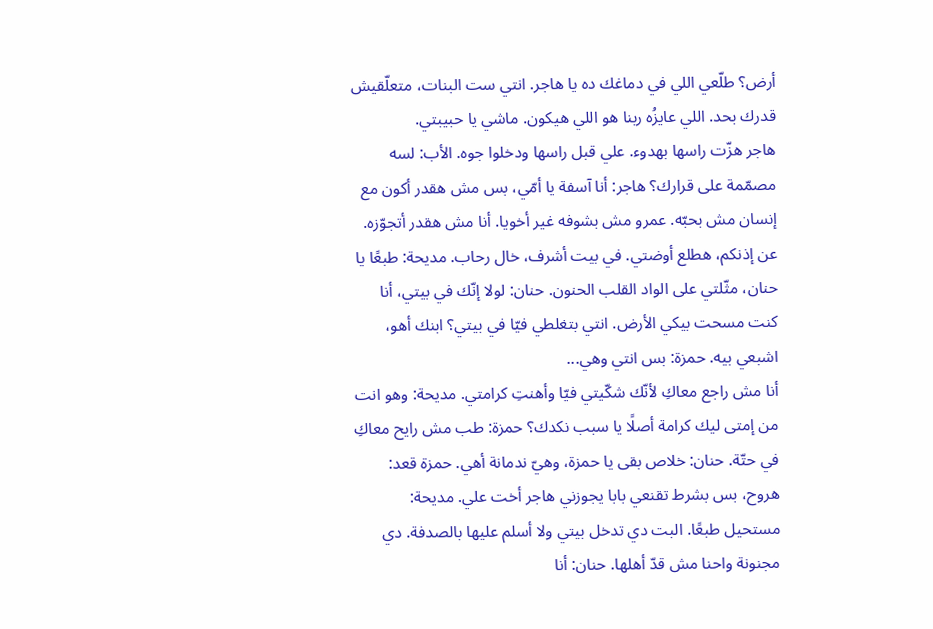أرض؟ طلّعي اللي في دماغك ده يا هاجر. انتي ست البنات، متعلّقيش قدرك بحد. اللي عايزُه ربنا هو اللي هيكون. ماشي يا حبيبتي.
هاجر هزّت راسها بهدوء. علي قبل راسها ودخلوا جوه. الأب: لسه مصمّمة على قرارك؟ هاجر: أنا آسفة يا أمّي، بس مش هقدر أكون مع إنسان مش بحبّه. عمرو مش بشوفه غير أخويا. أنا مش هقدر أتجوّزه. عن إذنكم، هطلع أوضتي. في بيت أشرف، خال رحاب. مديحة: طبعًا يا حنان، مثّلتي على الواد القلب الحنون. حنان: لولا إنّك في بيتي، أنا كنت مسحت بيكي الأرض. انتي بتغلطي فيّا في بيتي؟ ابنك أهو، اشبعي بيه. حمزة: بس انتي وهي...
أنا مش راجع معاكِ لأنّك شكّيتي فيّا وأهنتِ كرامتي. مديحة: وهو انت من إمتى ليك كرامة أصلًا يا سبب نكدك؟ حمزة: طب مش رايح معاكِ في حتّة. حنان: خلاص بقى يا حمزة، وهيّ ندمانة أهي. حمزة قعد: هروح، بس بشرط تقنعي بابا يجوزني هاجر أخت علي. مديحة: مستحيل طبعًا. البت دي تدخل بيتي ولا أسلم عليها بالصدفة. دي مجنونة واحنا مش قدّ أهلها. حنان: أنا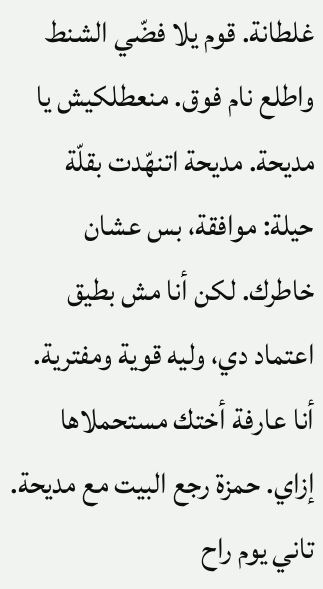غلطانة. قوم يلا فضّي الشنط واطلع نام فوق. منعطلكيش يا مديحة. مديحة اتنهّدت بقلّة
حيلة: موافقة، بس عشان خاطرك. لكن أنا مش بطيق اعتماد دي، وليه قوية ومفترية. أنا عارفة أختك مستحملاها إزاي. حمزة رجع البيت مع مديحة. تاني يوم راح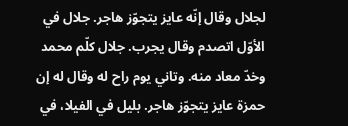لجلال وقال إنّه عايز يتجوّز هاجر. جلال في الأوّل اتصدم وقال يجرب. جلال كلّم محمد وخدّ معاد منه. وتاني يوم راح له وقال له إن حمزة عايز يتجوّز هاجر. بليل في الفيلا، في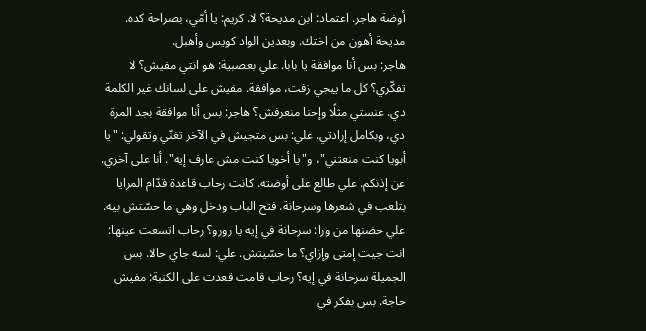أوضة هاجر. اعتماد: ابن مديحة؟ لا. كريم: يا أمّي، بصراحة كده. مديحة أهون من اختك. وبعدين الواد كويس وأهبل.
هاجر: بس أنا موافقة يا بابا. علي بعصبية: هو انتي مفيش؟ لا تفكّري؟ كل ما ييجي زفت، موافقة. مفيش على لسانك غير الكلمة دي. عنستي مثلًا وإحنا منعرفش؟ هاجر: بس أنا موافقة بجد المرة دي، وبكامل إرادتي. علي: بس متجيش في الآخر تغنّي وتقولي: "يا أبويا كنت منعتني"، و"يا أخويا كنت مش عارف إيه". أنا على آخري. عن إذنكم. علي طالع على أوضته. كانت رحاب قاعدة قدّام المرايا بتلعب في شعرها وسرحانة. فتح الباب ودخل وهي ما حسّتش بيه.
علي حضنها من ورا: سرحانة في إيه يا رورو؟ رحاب اتسعت عينها: انت جيت إمتى وإزاي؟ ما حسّيتش. علي: لسه جاي حالا. بس الجميلة سرحانة في إيه؟ رحاب قامت قعدت على الكنبة: مفيش حاجة. بس بفكر في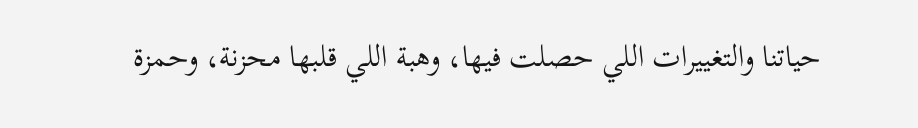حياتنا والتغييرات اللي حصلت فيها، وهبة اللي قلبها محزنة، وحمزة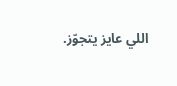اللي عايز يتجوّز.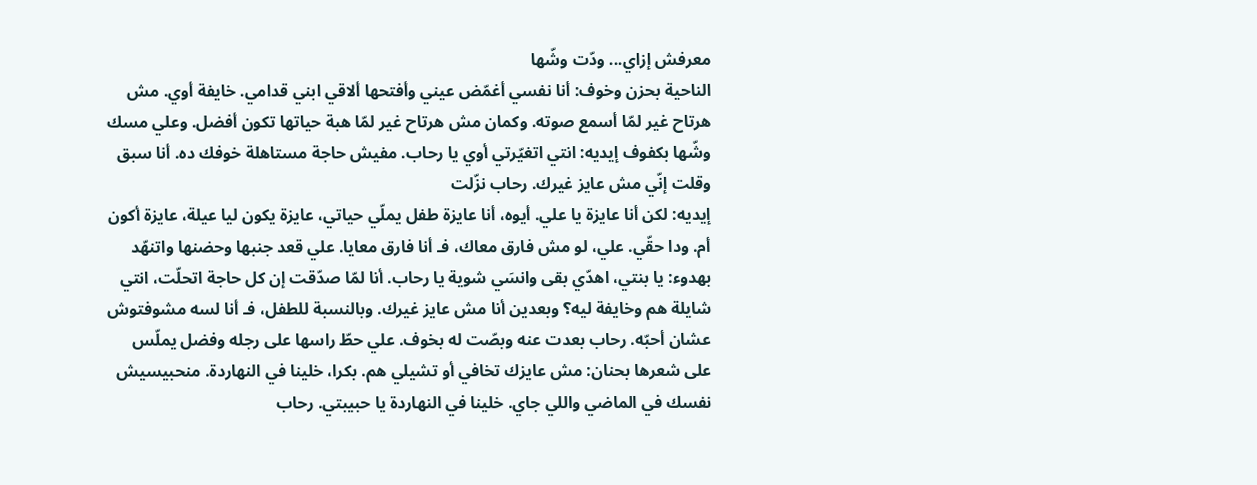معرفش إزاي... ودّت وشّها
الناحية بحزن وخوف: أنا نفسي أغمّض عيني وأفتحها ألاقي ابني قدامي. خايفة أوي. مش هرتاح غير لمّا أسمع صوته. وكمان مش هرتاح غير لمّا هبة حياتها تكون أفضل. وعلي مسك وشّها بكفوف إيديه: انتي اتغيّرتي أوي يا رحاب. مفيش حاجة مستاهلة خوفك ده. أنا سبق وقلت إنّي مش عايز غيرك. رحاب نزّلت
إيديه: لكن أنا عايزة يا علي. أيوه، أنا عايزة طفل يملّي حياتي، عايزة يكون ليا عيلة، عايزة أكون أم. ودا حقّي. علي، لو مش فارق معاك، فـ أنا فارق معايا. علي قعد جنبها وحضنها واتنهّد بهدوء: يا بنتي، اهدّي بقى وانسَي شوية يا رحاب. أنا لمّا صدّقت إن كل حاجة اتحلّت، انتي شايلة هم وخايفة ليه؟ وبعدين أنا مش عايز غيرك. وبالنسبة للطفل، فـ أنا لسه مشوفتوش عشان أحبّه. رحاب بعدت عنه وبصّت له بخوف. علي حطّ راسها على رجله وفضل يملّس
على شعرها بحنان: مش عايزك تخافي أو تشيلي هم. بكرا، خلينا في النهاردة. منحبيسيش نفسك في الماضي واللي جاي. خلينا في النهاردة يا حبيبتي. رحاب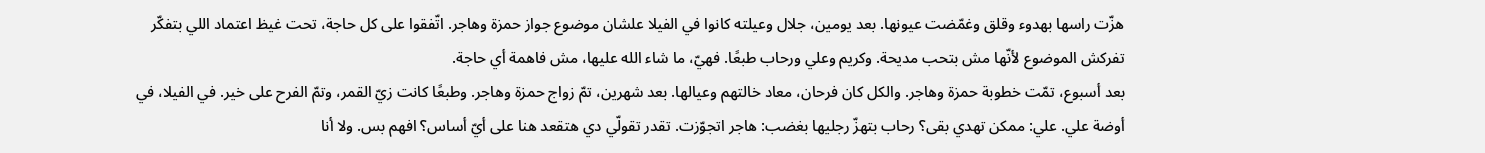هزّت راسها بهدوء وقلق وغمّضت عيونها. بعد يومين، جلال وعيلته كانوا في الفيلا علشان موضوع جواز حمزة وهاجر. اتّفقوا على كل حاجة، تحت غيظ اعتماد اللي بتفكّر تفركش الموضوع لأنّها مش بتحب مديحة. وكريم وعلي ورحاب طبعًا. فهيّ، ما شاء الله عليها، مش فاهمة أي حاجة.
بعد أسبوع، تمّت خطوبة حمزة وهاجر. والكل كان فرحان، معاد خالتهم وعيالها. بعد شهرين، تمّ زواج حمزة وهاجر. وطبعًا كانت زيّ القمر، وتمّ الفرح على خير. في الفيلا، في أوضة علي. علي: ممكن تهدي بقى؟ رحاب بتهزّ رجليها بغضب: هاجر اتجوّزت. تقدر تقولّي دي هتقعد هنا على أيّ أساس؟ افهم بس. ولا أنا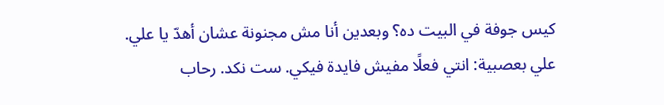كيس جوفة في البيت ده؟ وبعدين أنا مش مجنونة عشان أهدّ يا علي. علي بعصبية: انتي فعلًا مفيش فايدة فيكي. ست نكد. رحاب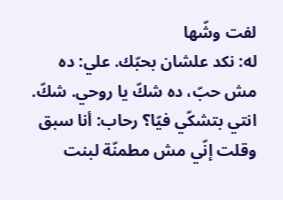لفت وشّها
له: نكد علشان بحبّك. علي: ده مش حبّ، ده شكّ يا روحي. شكّ. انتي بتشكّي فيّا؟ رحاب: أنا سبق وقلت إنّي مش مطمنّة لبنت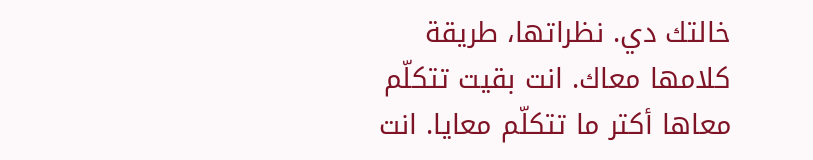خالتك دي. نظراتها، طريقة كلامها معاك. انت بقيت تتكلّم معاها أكتر ما تتكلّم معايا. انت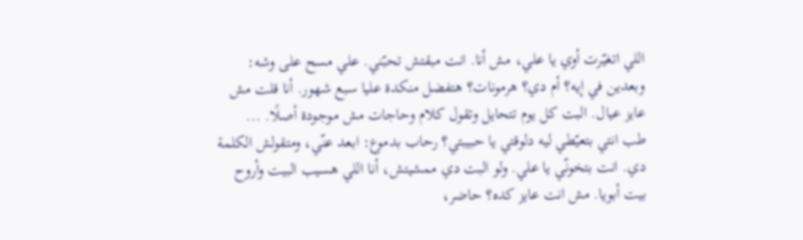اللي اتغيّرت أوي يا علي، مش أنا. انت مبقتش تحبّني. علي مسح على وشه: وبعدين في إيه؟ أم دي؟ هرمونات؟ هتفضل منكدة عليا سبع شهور. أنا قلت مش عايز عيال. البت كل يوم تتحايل وتقول كلام وحاجات مش موجودة أصلًا. ...
طب انتي بتعيّطي ليه دلوقتي يا حبيبتي؟ رحاب بدموع: ابعد عنّي، ومتقولش الكلمة دي. انت بتخونّي يا علي. ولو البت دي ممشيتش، أنا اللي هسيب البيت وأروح بيت أبويا. مش انت عايز كده؟ حاضر،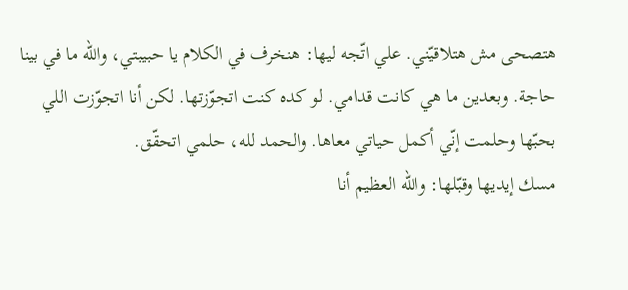هتصحى مش هتلاقيّني. علي اتّجه ليها: هنخرف في الكلام يا حبيبتي، والله ما في بينا حاجة. وبعدين ما هي كانت قدامي. لو كده كنت اتجوّزتها. لكن أنا اتجوّزت اللي بحبّها وحلمت إنّي أكمل حياتي معاها. والحمد لله، حلمي اتحقّق.
مسك إيديها وقبّلها: والله العظيم أنا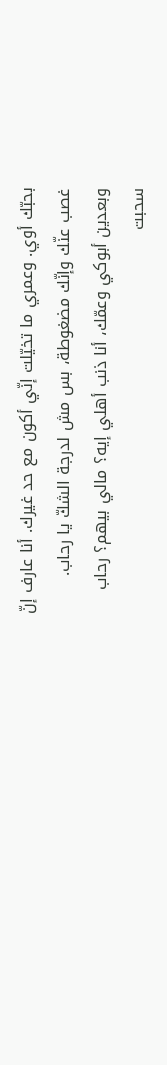بحبّك أوي. وعمري ما تخيّلت إنّي أكون مع حد غيرك. أنا عارف إنّ غصب عنّك وإنّك مضغوطة، بس مش لدرجة الشكّ يا رحاب. وبعدين أبوكي وعمّك، أنا ذنب أهلي إيه؟ مالي بيهم؟ رحاب سحبت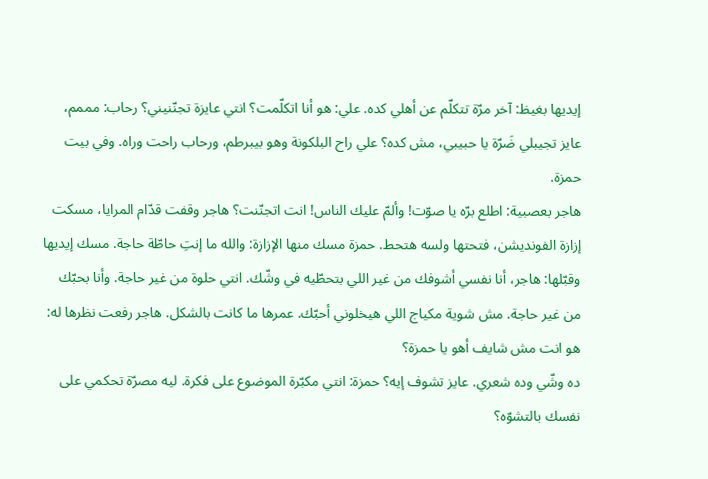إيديها بغيظ: آخر مرّة تتكلّم عن أهلي كده. علي: هو أنا اتكلّمت؟ انتي عايزة تجنّنيني؟ رحاب: مممم، عايز تجيبلي ضَرّة يا حبيبي، مش كده؟ علي راح البلكونة وهو بيبرطم، ورحاب راحت وراه. وفي بيت حمزة.
هاجر بعصبية: اطلع برّه يا صوّت! وألمّ عليك الناس! انت اتجنّنت؟ هاجر وقفت قدّام المرايا، مسكت إزازة الفونديشن، فتحتها ولسه هتحط. حمزة مسك منها الإزازة: والله ما إنتِ حاطّة حاجة. مسك إيديها وقبّلها: هاجر، أنا نفسي أشوفك من غير اللي بتحطّيه في وشّك. انتي حلوة من غير حاجة. وأنا بحبّك من غير حاجة. مش شوية مكياج اللي هيخلوني أحبّك. عمرها ما كانت بالشكل. هاجر رفعت نظرها له: هو انت مش شايف أهو يا حمزة؟
ده وشّي وده شعري. عايز تشوف إيه؟ حمزة: انتي مكبّرة الموضوع على فكرة. ليه مصرّة تحكمي على نفسك بالتشوّه؟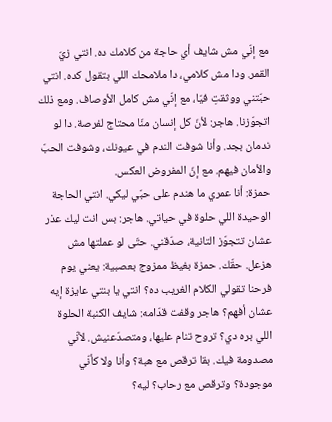مع إنّي مش شايف أي حاجة من كلامك ده. انتي زيّ القمر. ودا مش كلامي، دا ملامحك اللي بتقول كده. انتي حبّتني ووثقتِ فيّا، مع إنّي مش كامل الأوصاف. ومع ذلك اتجوّزنا. هاجر: لأنّ كل إنسان منّا محتاج لفرصة. دا لو ندمان بجد. وأنا شوفت الندم في عيونك، وشوفت الحبّ والأمان فيهم. مع إنّ المفروض العكس.
حمزة: أنا عمري ما هندم على حبّي ليكي. انتي الحاجة الوحيدة اللي حلوة في حياتي. هاجر: بس انت ليك عذر عشان تتجوّز التانية، صدّقني. حتّى لو عملتها مش هزعل. حقّك. حمزة بغيظ ممزوج بعصبية: يعني يوم فرحنا تقولي الكلام الغريب ده؟ انتي يا بنتي عايزة إيه عشان أفهم؟ هاجر وقفت قدّامه: شايف الكنبة الحلوة اللي بره دي؟ تروح تنام عليها، ومتصدّعنيش. لأنّي مصدومة فيك. بقا ترقص مع هبة؟ وأنا ولا كأنّي موجودة؟ وترقص مع رحاب؟ ليه؟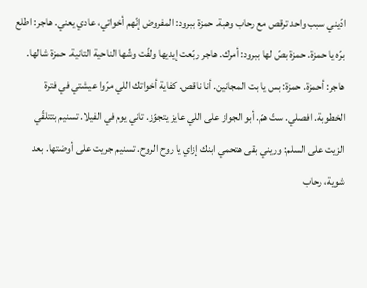ادّيني سبب واحد ترقص مع رحاب وهبة. حمزة ببرود: المفروض إنّهم أخواتي، عادي يعني. هاجر: اطلع برّه يا حمزة. حمزة بصّ لها ببرود: أمرك. هاجر ربّعت إيديها ولفّت وشّها الناحية التانية. حمزة شالها. هاجر: أحمزة. حمزة: بس يا بت المجانين. أنا ناقص. كفاية أخواتك اللي مرّوا عيشتي في فترة الخطوبة. افصلي. ستّ همّ. أبو الجواز على اللي عايز يتجوّز. تاني يوم في الفيلا. تسنيم بتتلقّي
الزيت على السلم: وريني بقى هتحمي ابنك إزاي يا روح الروح. تسنيم جريت على أوضتها. بعد شوية، رحاب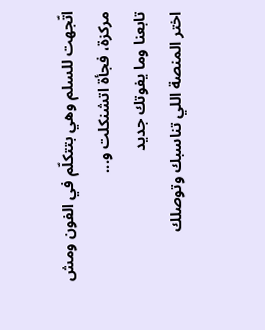اتّجهت للسلم وهي بتتكلّم في الفون ومش مركزة، فجأة اتشنكلت و...
تابعنا وما يفوتك جديد
اختر المنصة اللي تناسبك وتوصلك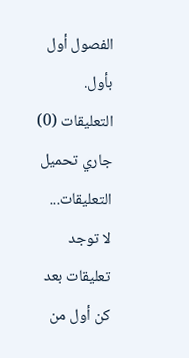الفصول أول بأول.
التعليقات (0)
جاري تحميل التعليقات...
لا توجد تعليقات بعد
كن أول من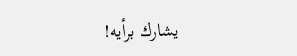يشارك برأيه!